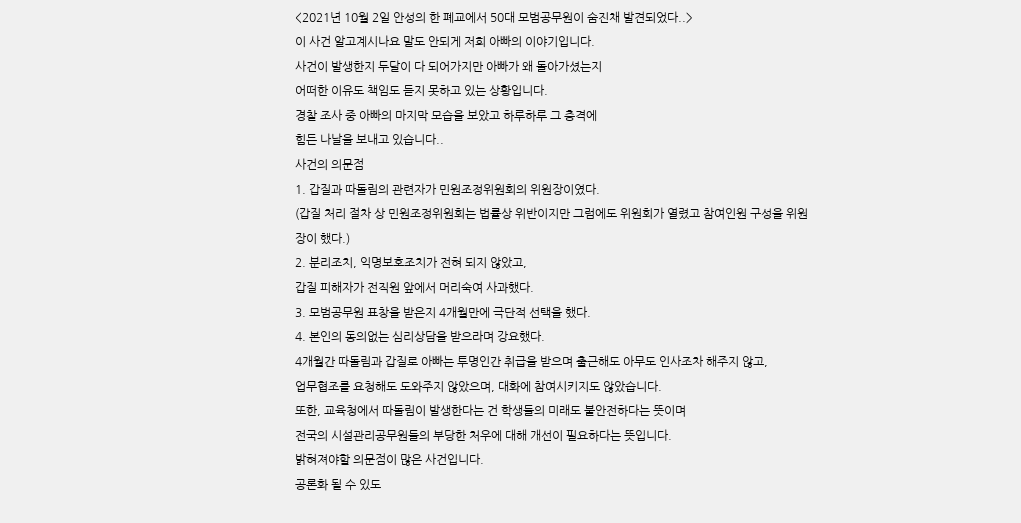<2021년 10월 2일 안성의 한 폐교에서 50대 모범공무원이 숨진채 발견되었다..>
이 사건 알고계시나요 말도 안되게 저희 아빠의 이야기입니다.
사건이 발생한지 두달이 다 되어가지만 아빠가 왜 돌아가셨는지
어떠한 이유도 책임도 듣지 못하고 있는 상황입니다.
경찰 조사 중 아빠의 마지막 모습을 보았고 하루하루 그 충격에
힘든 나날을 보내고 있습니다..
사건의 의문점
1. 갑질과 따돌림의 관련자가 민원조정위원회의 위원장이였다.
(갑질 처리 절차 상 민원조정위원회는 법률상 위반이지만 그럼에도 위원회가 열렸고 참여인원 구성을 위원장이 했다.)
2. 분리조치, 익명보호조치가 전혀 되지 않았고,
갑질 피해자가 전직원 앞에서 머리숙여 사과했다.
3. 모범공무원 표창을 받은지 4개월만에 극단적 선택을 했다.
4. 본인의 동의없는 심리상담을 받으라며 강요했다.
4개월간 따돌림과 갑질로 아빠는 투명인간 취급을 받으며 출근해도 아무도 인사조차 해주지 않고,
업무협조를 요청해도 도와주지 않았으며, 대화에 참여시키지도 않았습니다.
또한, 교육청에서 따돌림이 발생한다는 건 학생들의 미래도 불안전하다는 뜻이며
전국의 시설관리공무원들의 부당한 처우에 대해 개선이 필요하다는 뜻입니다.
밝혀져야할 의문점이 많은 사건입니다.
공론화 될 수 있도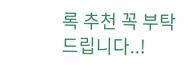록 추천 꼭 부탁드립니다..!